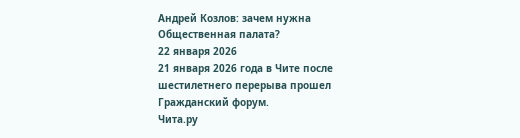Андрей Козлов: зачем нужна Общественная палата?
22 января 2026
21 января 2026 года в Чите после шестилетнего перерыва прошел Гражданский форум.
Чита.ру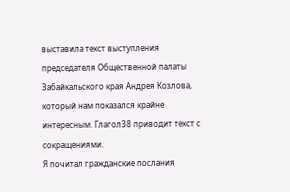выставила текст выступления председателя Общественной палаты Забайкальского края Андрея Козлова, который нам показался крайне интересным. Глагол38 приводит текст с сокращениями.
Я почитал гражданские послания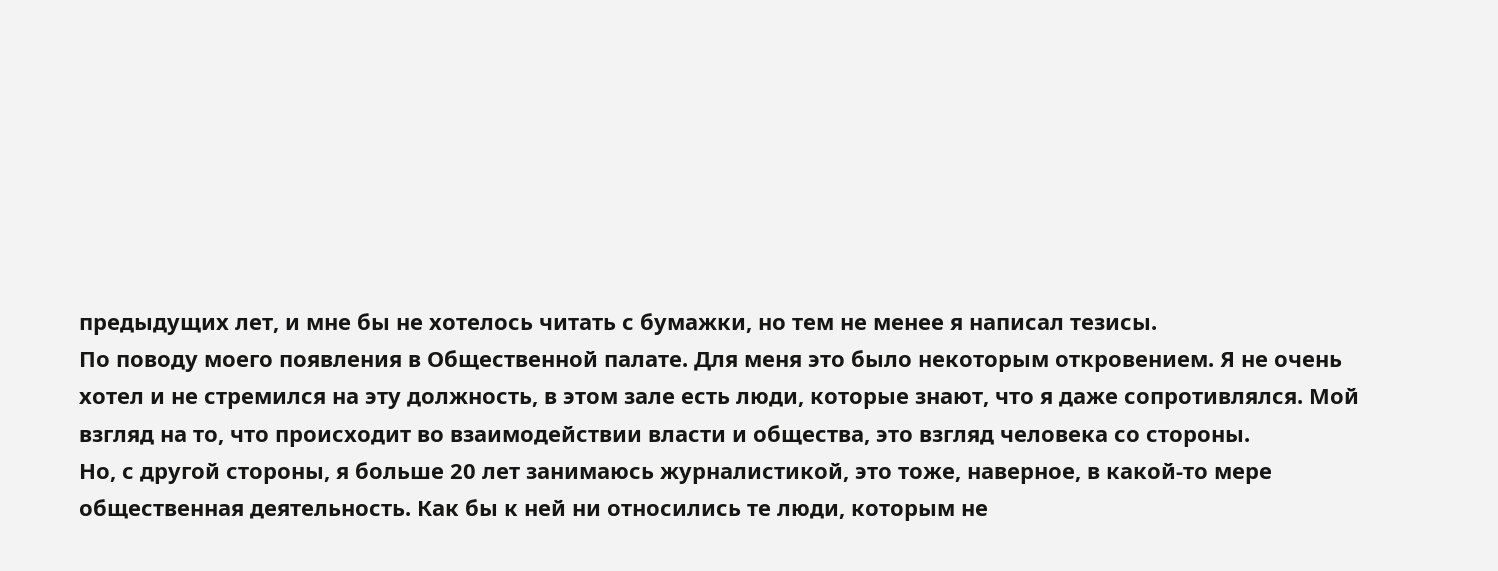предыдущих лет, и мне бы не хотелось читать с бумажки, но тем не менее я написал тезисы.
По поводу моего появления в Общественной палате. Для меня это было некоторым откровением. Я не очень хотел и не стремился на эту должность, в этом зале есть люди, которые знают, что я даже сопротивлялся. Мой взгляд на то, что происходит во взаимодействии власти и общества, это взгляд человека со стороны.
Но, с другой стороны, я больше 20 лет занимаюсь журналистикой, это тоже, наверное, в какой-то мере общественная деятельность. Как бы к ней ни относились те люди, которым не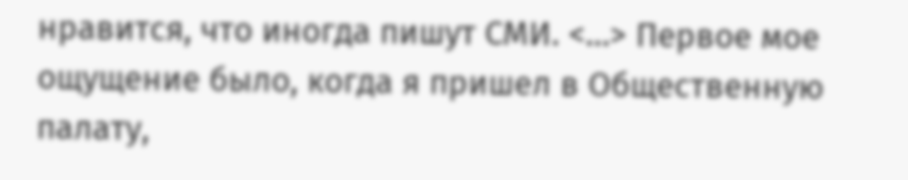нравится, что иногда пишут СМИ. <…> Первое мое ощущение было, когда я пришел в Общественную палату,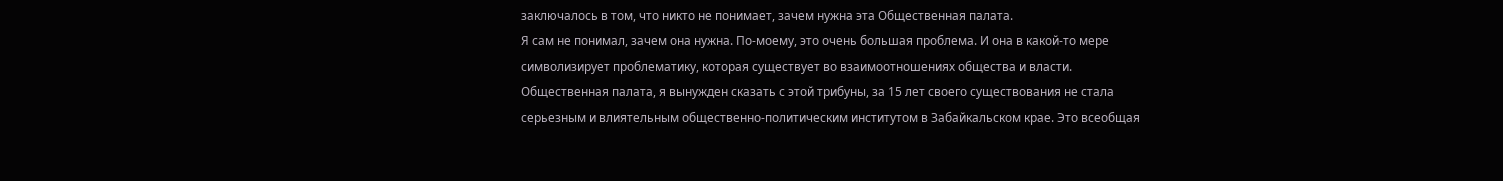заключалось в том, что никто не понимает, зачем нужна эта Общественная палата.
Я сам не понимал, зачем она нужна. По-моему, это очень большая проблема. И она в какой-то мере символизирует проблематику, которая существует во взаимоотношениях общества и власти.
Общественная палата, я вынужден сказать с этой трибуны, за 15 лет своего существования не стала серьезным и влиятельным общественно-политическим институтом в Забайкальском крае. Это всеобщая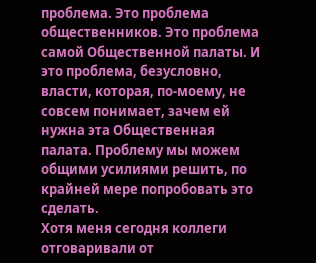проблема. Это проблема общественников. Это проблема самой Общественной палаты. И это проблема, безусловно, власти, которая, по-моему, не совсем понимает, зачем ей нужна эта Общественная палата. Проблему мы можем общими усилиями решить, по крайней мере попробовать это сделать.
Хотя меня сегодня коллеги отговаривали от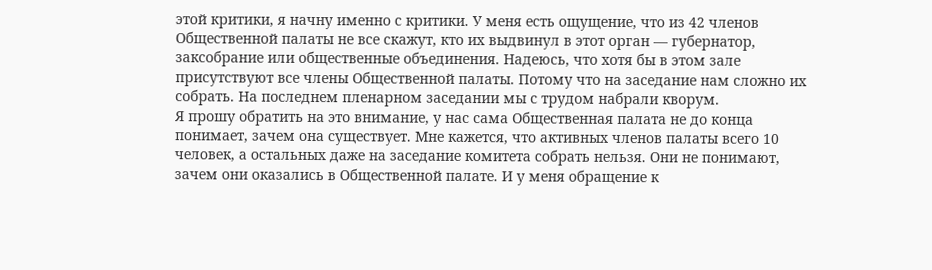этой критики, я начну именно с критики. У меня есть ощущение, что из 42 членов Общественной палаты не все скажут, кто их выдвинул в этот орган — губернатор, заксобрание или общественные объединения. Надеюсь, что хотя бы в этом зале присутствуют все члены Общественной палаты. Потому что на заседание нам сложно их собрать. На последнем пленарном заседании мы с трудом набрали кворум.
Я прошу обратить на это внимание, у нас сама Общественная палата не до конца понимает, зачем она существует. Мне кажется, что активных членов палаты всего 10 человек, а остальных даже на заседание комитета собрать нельзя. Они не понимают, зачем они оказались в Общественной палате. И у меня обращение к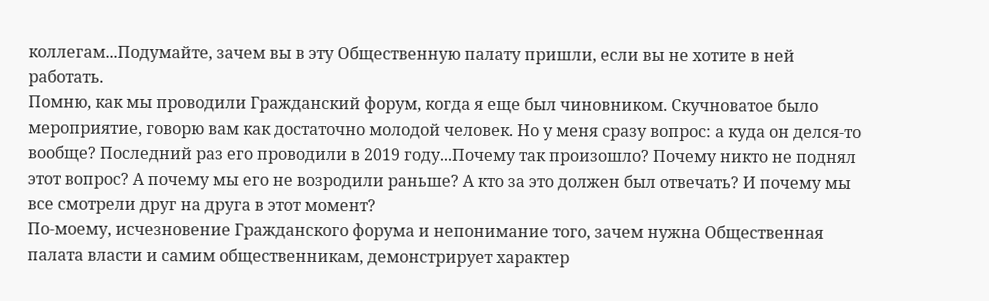коллегам...Подумайте, зачем вы в эту Общественную палату пришли, если вы не хотите в ней работать.
Помню, как мы проводили Гражданский форум, когда я еще был чиновником. Скучноватое было мероприятие, говорю вам как достаточно молодой человек. Но у меня сразу вопрос: а куда он делся-то вообще? Последний раз его проводили в 2019 году...Почему так произошло? Почему никто не поднял этот вопрос? А почему мы его не возродили раньше? А кто за это должен был отвечать? И почему мы все смотрели друг на друга в этот момент?
По-моему, исчезновение Гражданского форума и непонимание того, зачем нужна Общественная палата власти и самим общественникам, демонстрирует характер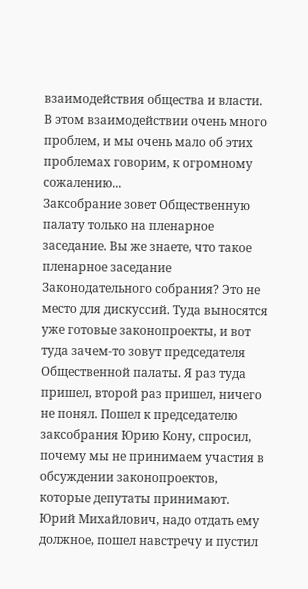взаимодействия общества и власти. В этом взаимодействии очень много проблем, и мы очень мало об этих проблемах говорим, к огромному сожалению...
Заксобрание зовет Общественную палату только на пленарное заседание. Вы же знаете, что такое пленарное заседание Законодательного собрания? Это не место для дискуссий. Туда выносятся уже готовые законопроекты, и вот туда зачем-то зовут председателя Общественной палаты. Я раз туда пришел, второй раз пришел, ничего не понял. Пошел к председателю заксобрания Юрию Кону, спросил, почему мы не принимаем участия в обсуждении законопроектов, которые депутаты принимают. Юрий Михайлович, надо отдать ему должное, пошел навстречу и пустил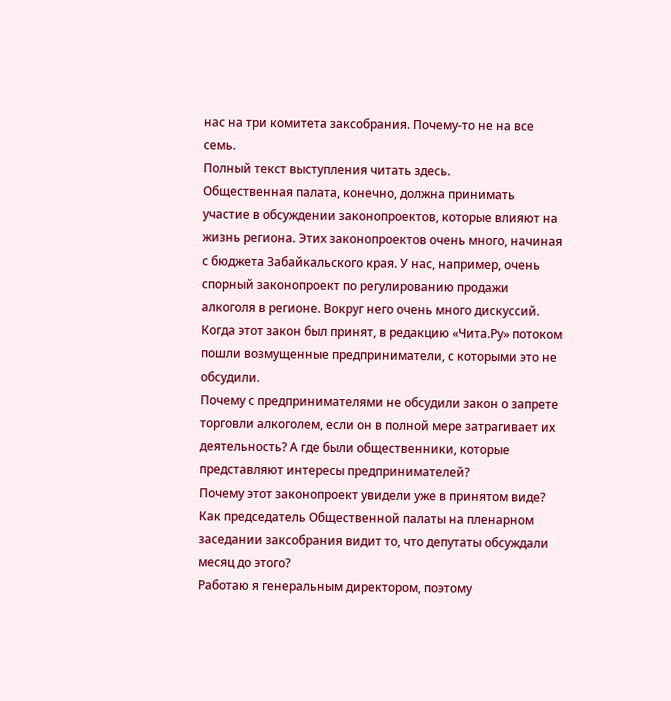нас на три комитета заксобрания. Почему-то не на все семь.
Полный текст выступления читать здесь.
Общественная палата, конечно, должна принимать участие в обсуждении законопроектов, которые влияют на жизнь региона. Этих законопроектов очень много, начиная с бюджета Забайкальского края. У нас, например, очень спорный законопроект по регулированию продажи алкоголя в регионе. Вокруг него очень много дискуссий. Когда этот закон был принят, в редакцию «Чита.Ру» потоком пошли возмущенные предприниматели, с которыми это не обсудили.
Почему с предпринимателями не обсудили закон о запрете торговли алкоголем, если он в полной мере затрагивает их деятельность? А где были общественники, которые представляют интересы предпринимателей?
Почему этот законопроект увидели уже в принятом виде? Как председатель Общественной палаты на пленарном заседании заксобрания видит то, что депутаты обсуждали месяц до этого?
Работаю я генеральным директором, поэтому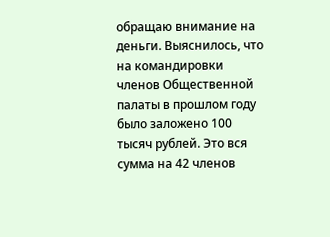обращаю внимание на деньги. Выяснилось, что на командировки членов Общественной палаты в прошлом году было заложено 100 тысяч рублей. Это вся сумма на 42 членов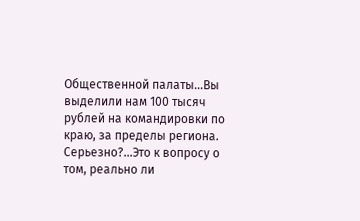Общественной палаты...Вы выделили нам 100 тысяч рублей на командировки по краю, за пределы региона. Серьезно?...Это к вопросу о том, реально ли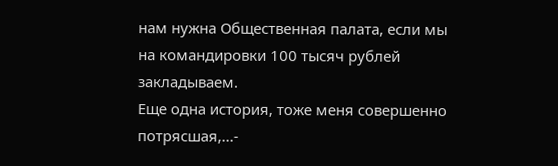нам нужна Общественная палата, если мы на командировки 100 тысяч рублей закладываем.
Еще одна история, тоже меня совершенно потрясшая,...-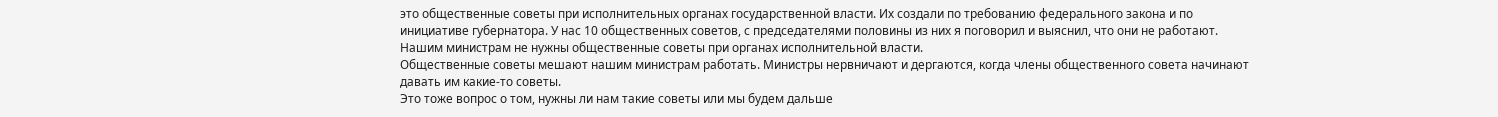это общественные советы при исполнительных органах государственной власти. Их создали по требованию федерального закона и по инициативе губернатора. У нас 10 общественных советов, с председателями половины из них я поговорил и выяснил, что они не работают. Нашим министрам не нужны общественные советы при органах исполнительной власти.
Общественные советы мешают нашим министрам работать. Министры нервничают и дергаются, когда члены общественного совета начинают давать им какие-то советы.
Это тоже вопрос о том, нужны ли нам такие советы или мы будем дальше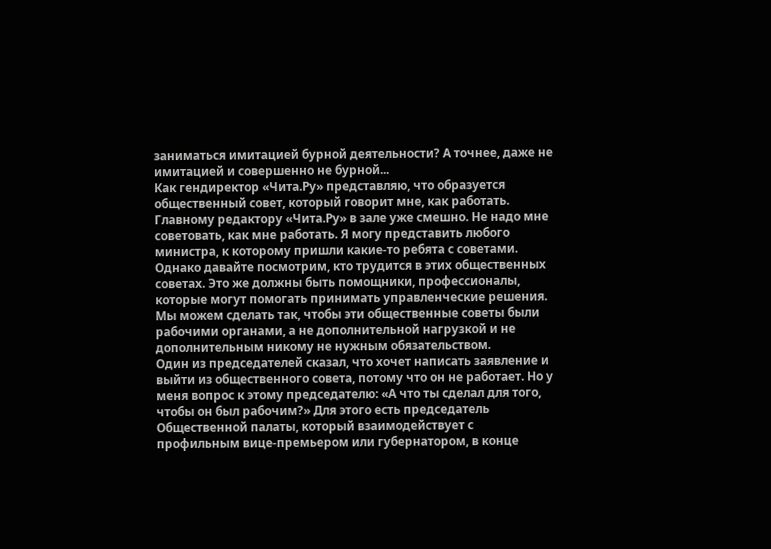заниматься имитацией бурной деятельности? А точнее, даже не имитацией и совершенно не бурной...
Как гендиректор «Чита.Ру» представляю, что образуется общественный совет, который говорит мне, как работать. Главному редактору «Чита.Ру» в зале уже смешно. Не надо мне советовать, как мне работать. Я могу представить любого министра, к которому пришли какие-то ребята с советами. Однако давайте посмотрим, кто трудится в этих общественных советах. Это же должны быть помощники, профессионалы, которые могут помогать принимать управленческие решения. Мы можем сделать так, чтобы эти общественные советы были рабочими органами, а не дополнительной нагрузкой и не дополнительным никому не нужным обязательством.
Один из председателей сказал, что хочет написать заявление и выйти из общественного совета, потому что он не работает. Но у меня вопрос к этому председателю: «А что ты сделал для того, чтобы он был рабочим?» Для этого есть председатель Общественной палаты, который взаимодействует с профильным вице-премьером или губернатором, в конце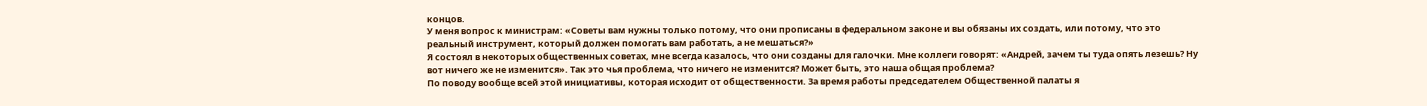концов.
У меня вопрос к министрам: «Советы вам нужны только потому, что они прописаны в федеральном законе и вы обязаны их создать, или потому, что это реальный инструмент, который должен помогать вам работать, а не мешаться?»
Я состоял в некоторых общественных советах, мне всегда казалось, что они созданы для галочки. Мне коллеги говорят: «Андрей, зачем ты туда опять лезешь? Ну вот ничего же не изменится». Так это чья проблема, что ничего не изменится? Может быть, это наша общая проблема?
По поводу вообще всей этой инициативы, которая исходит от общественности. За время работы председателем Общественной палаты я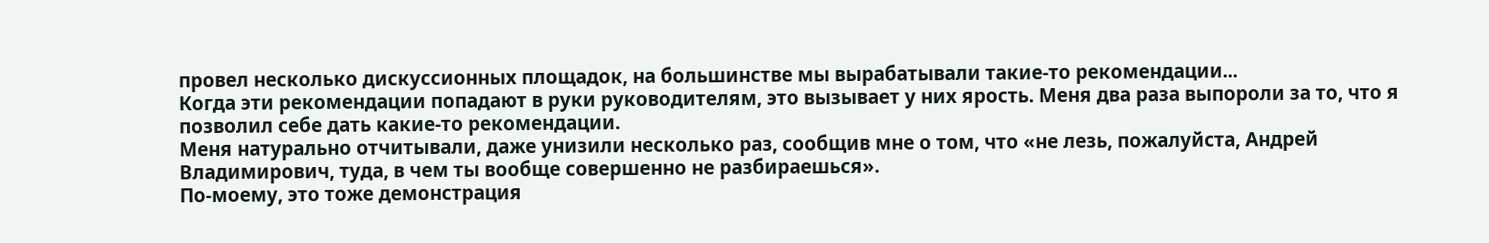провел несколько дискуссионных площадок, на большинстве мы вырабатывали такие-то рекомендации...
Когда эти рекомендации попадают в руки руководителям, это вызывает у них ярость. Меня два раза выпороли за то, что я позволил себе дать какие-то рекомендации.
Меня натурально отчитывали, даже унизили несколько раз, сообщив мне о том, что «не лезь, пожалуйста, Андрей Владимирович, туда, в чем ты вообще совершенно не разбираешься».
По-моему, это тоже демонстрация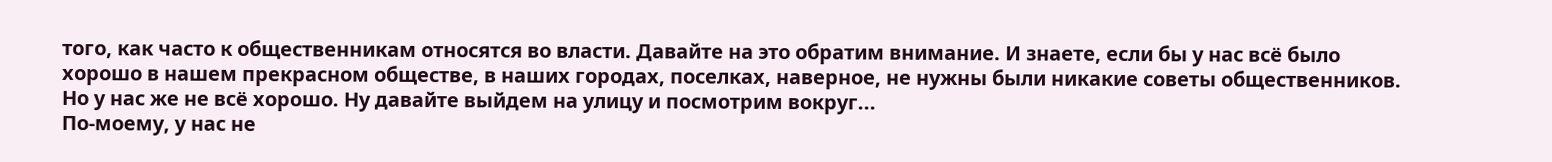того, как часто к общественникам относятся во власти. Давайте на это обратим внимание. И знаете, если бы у нас всё было хорошо в нашем прекрасном обществе, в наших городах, поселках, наверное, не нужны были никакие советы общественников. Но у нас же не всё хорошо. Ну давайте выйдем на улицу и посмотрим вокруг...
По-моему, у нас не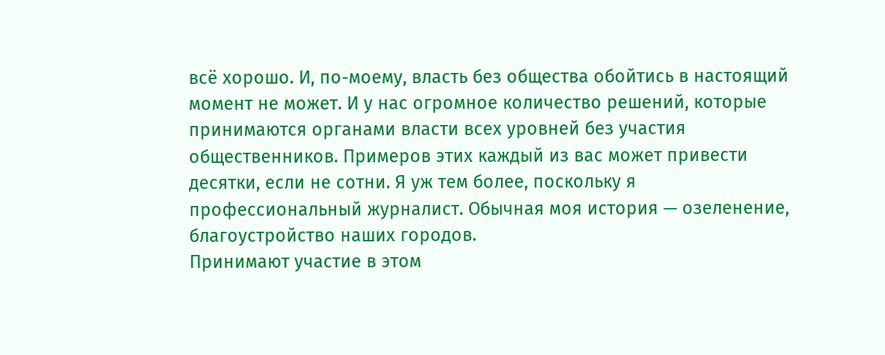всё хорошо. И, по-моему, власть без общества обойтись в настоящий момент не может. И у нас огромное количество решений, которые принимаются органами власти всех уровней без участия общественников. Примеров этих каждый из вас может привести десятки, если не сотни. Я уж тем более, поскольку я профессиональный журналист. Обычная моя история — озеленение, благоустройство наших городов.
Принимают участие в этом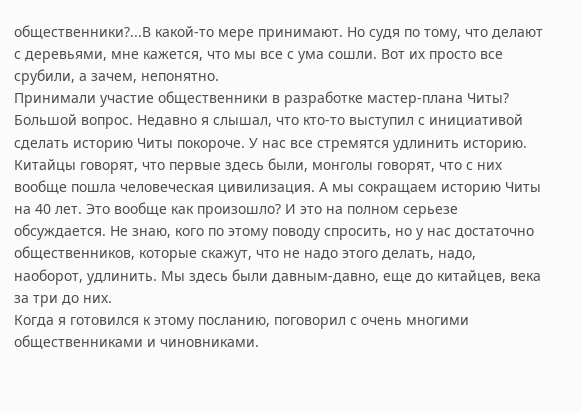общественники?...В какой-то мере принимают. Но судя по тому, что делают с деревьями, мне кажется, что мы все с ума сошли. Вот их просто все срубили, а зачем, непонятно.
Принимали участие общественники в разработке мастер-плана Читы? Большой вопрос. Недавно я слышал, что кто-то выступил с инициативой сделать историю Читы покороче. У нас все стремятся удлинить историю. Китайцы говорят, что первые здесь были, монголы говорят, что с них вообще пошла человеческая цивилизация. А мы сокращаем историю Читы на 40 лет. Это вообще как произошло? И это на полном серьезе обсуждается. Не знаю, кого по этому поводу спросить, но у нас достаточно общественников, которые скажут, что не надо этого делать, надо, наоборот, удлинить. Мы здесь были давным-давно, еще до китайцев, века за три до них.
Когда я готовился к этому посланию, поговорил с очень многими общественниками и чиновниками.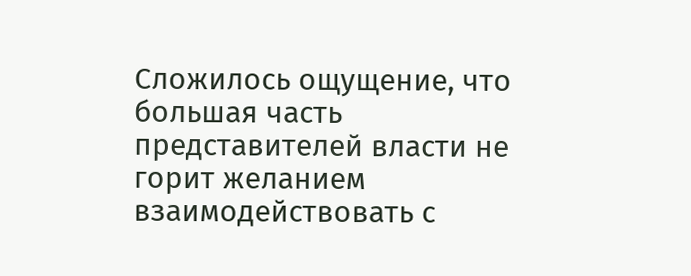Сложилось ощущение, что большая часть представителей власти не горит желанием взаимодействовать с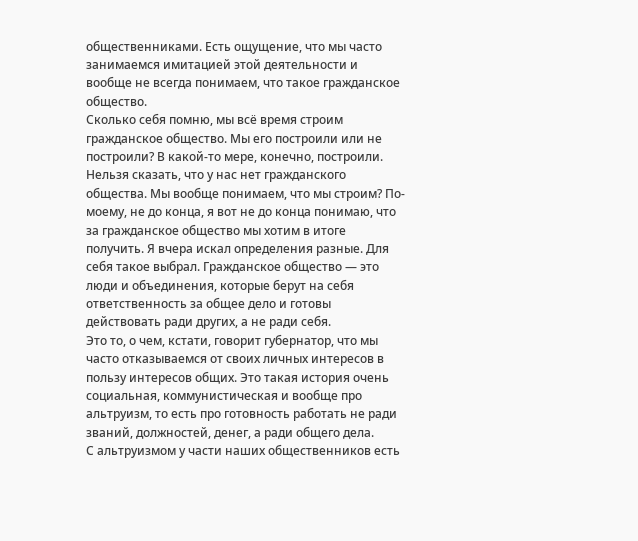общественниками. Есть ощущение, что мы часто занимаемся имитацией этой деятельности и вообще не всегда понимаем, что такое гражданское общество.
Сколько себя помню, мы всё время строим гражданское общество. Мы его построили или не построили? В какой-то мере, конечно, построили. Нельзя сказать, что у нас нет гражданского общества. Мы вообще понимаем, что мы строим? По-моему, не до конца, я вот не до конца понимаю, что за гражданское общество мы хотим в итоге получить. Я вчера искал определения разные. Для себя такое выбрал. Гражданское общество — это люди и объединения, которые берут на себя ответственность за общее дело и готовы действовать ради других, а не ради себя.
Это то, о чем, кстати, говорит губернатор, что мы часто отказываемся от своих личных интересов в пользу интересов общих. Это такая история очень социальная, коммунистическая и вообще про альтруизм, то есть про готовность работать не ради званий, должностей, денег, а ради общего дела.
С альтруизмом у части наших общественников есть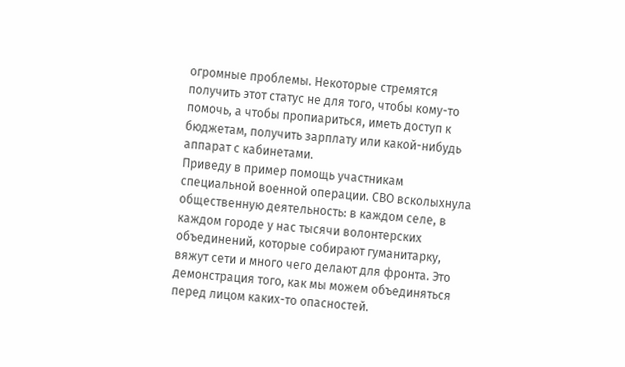огромные проблемы. Некоторые стремятся получить этот статус не для того, чтобы кому-то помочь, а чтобы пропиариться, иметь доступ к бюджетам, получить зарплату или какой-нибудь аппарат с кабинетами.
Приведу в пример помощь участникам специальной военной операции. СВО всколыхнула общественную деятельность: в каждом селе, в каждом городе у нас тысячи волонтерских объединений, которые собирают гуманитарку, вяжут сети и много чего делают для фронта. Это демонстрация того, как мы можем объединяться перед лицом каких-то опасностей.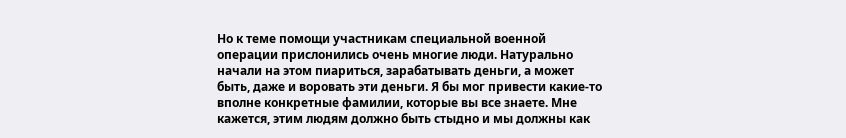Но к теме помощи участникам специальной военной операции прислонились очень многие люди. Натурально начали на этом пиариться, зарабатывать деньги, а может быть, даже и воровать эти деньги. Я бы мог привести какие-то вполне конкретные фамилии, которые вы все знаете. Мне кажется, этим людям должно быть стыдно и мы должны как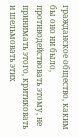гражданское общество, каким бы оно ни было, противодействовать этому, не принимать этого, критиковать и шельмовать этих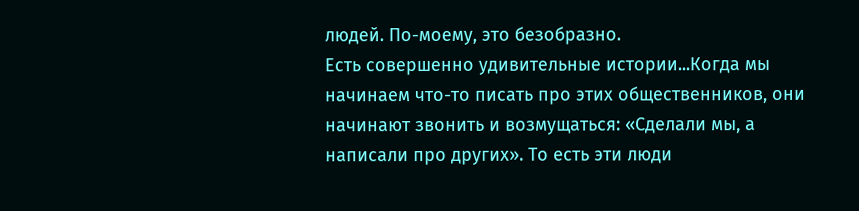людей. По-моему, это безобразно.
Есть совершенно удивительные истории...Когда мы начинаем что-то писать про этих общественников, они начинают звонить и возмущаться: «Сделали мы, а написали про других». То есть эти люди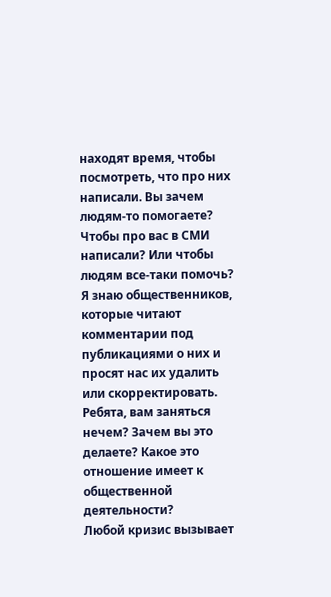находят время, чтобы посмотреть, что про них написали. Вы зачем людям-то помогаете? Чтобы про вас в СМИ написали? Или чтобы людям все-таки помочь? Я знаю общественников, которые читают комментарии под публикациями о них и просят нас их удалить или скорректировать. Ребята, вам заняться нечем? Зачем вы это делаете? Какое это отношение имеет к общественной деятельности?
Любой кризис вызывает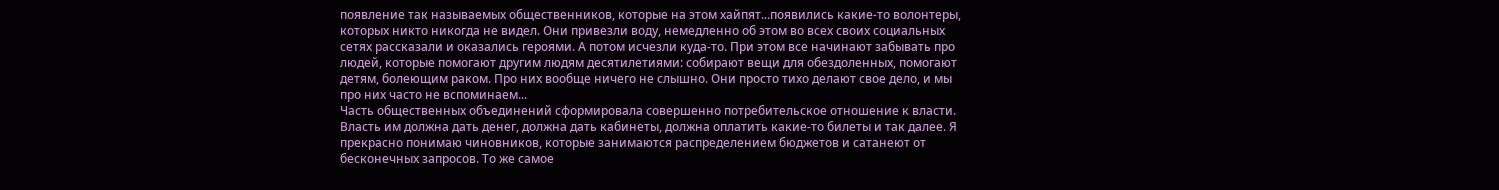появление так называемых общественников, которые на этом хайпят...появились какие-то волонтеры, которых никто никогда не видел. Они привезли воду, немедленно об этом во всех своих социальных сетях рассказали и оказались героями. А потом исчезли куда-то. При этом все начинают забывать про людей, которые помогают другим людям десятилетиями: собирают вещи для обездоленных, помогают детям, болеющим раком. Про них вообще ничего не слышно. Они просто тихо делают свое дело, и мы про них часто не вспоминаем...
Часть общественных объединений сформировала совершенно потребительское отношение к власти. Власть им должна дать денег, должна дать кабинеты, должна оплатить какие-то билеты и так далее. Я прекрасно понимаю чиновников, которые занимаются распределением бюджетов и сатанеют от бесконечных запросов. То же самое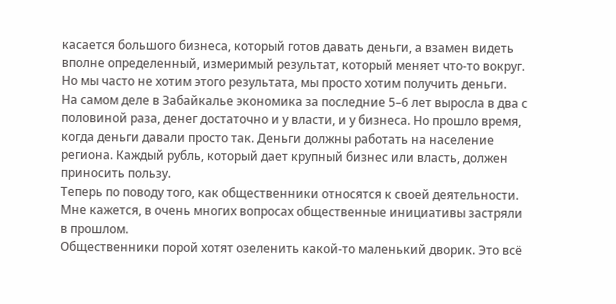касается большого бизнеса, который готов давать деньги, а взамен видеть вполне определенный, измеримый результат, который меняет что-то вокруг. Но мы часто не хотим этого результата, мы просто хотим получить деньги.
На самом деле в Забайкалье экономика за последние 5–6 лет выросла в два с половиной раза, денег достаточно и у власти, и у бизнеса. Но прошло время, когда деньги давали просто так. Деньги должны работать на население региона. Каждый рубль, который дает крупный бизнес или власть, должен приносить пользу.
Теперь по поводу того, как общественники относятся к своей деятельности. Мне кажется, в очень многих вопросах общественные инициативы застряли в прошлом.
Общественники порой хотят озеленить какой-то маленький дворик. Это всё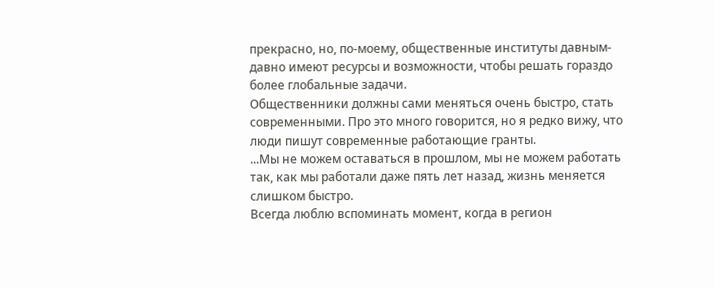прекрасно, но, по-моему, общественные институты давным-давно имеют ресурсы и возможности, чтобы решать гораздо более глобальные задачи.
Общественники должны сами меняться очень быстро, стать современными. Про это много говорится, но я редко вижу, что люди пишут современные работающие гранты.
...Мы не можем оставаться в прошлом, мы не можем работать так, как мы работали даже пять лет назад, жизнь меняется слишком быстро.
Всегда люблю вспоминать момент, когда в регион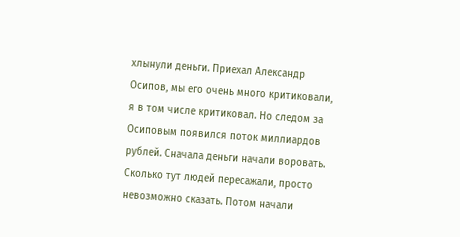хлынули деньги. Приехал Александр Осипов, мы его очень много критиковали, я в том числе критиковал. Но следом за Осиповым появился поток миллиардов рублей. Сначала деньги начали воровать. Сколько тут людей пересажали, просто невозможно сказать. Потом начали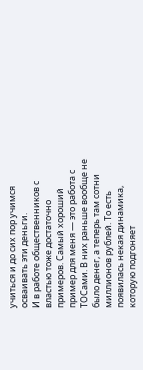учиться и до сих пор учимся осваивать эти деньги.
И в работе общественников с властью тоже достаточно примеров. Самый хороший пример для меня — это работа с ТОСами. В них раньше вообще не было денег, а теперь там сотни миллионов рублей. То есть появилась некая динамика, которую подгоняет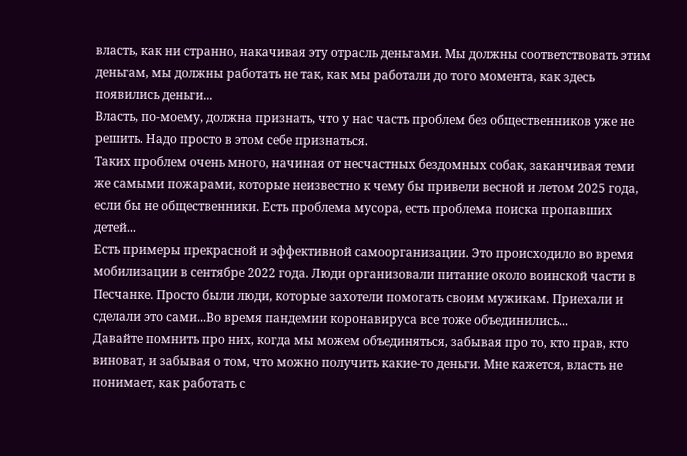власть, как ни странно, накачивая эту отрасль деньгами. Мы должны соответствовать этим деньгам, мы должны работать не так, как мы работали до того момента, как здесь появились деньги...
Власть, по-моему, должна признать, что у нас часть проблем без общественников уже не решить. Надо просто в этом себе признаться.
Таких проблем очень много, начиная от несчастных бездомных собак, заканчивая теми же самыми пожарами, которые неизвестно к чему бы привели весной и летом 2025 года, если бы не общественники. Есть проблема мусора, есть проблема поиска пропавших детей...
Есть примеры прекрасной и эффективной самоорганизации. Это происходило во время мобилизации в сентябре 2022 года. Люди организовали питание около воинской части в Песчанке. Просто были люди, которые захотели помогать своим мужикам. Приехали и сделали это сами...Во время пандемии коронавируса все тоже объединились...
Давайте помнить про них, когда мы можем объединяться, забывая про то, кто прав, кто виноват, и забывая о том, что можно получить какие-то деньги. Мне кажется, власть не понимает, как работать с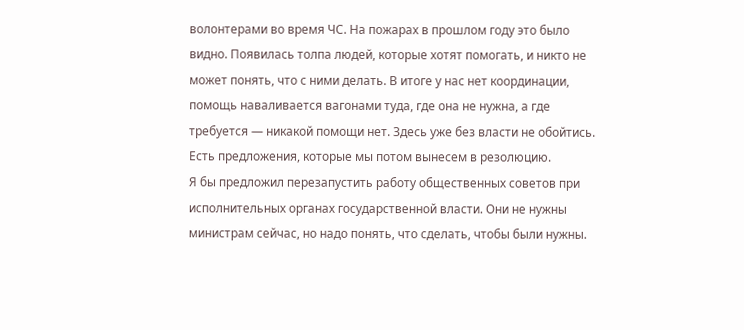волонтерами во время ЧС. На пожарах в прошлом году это было видно. Появилась толпа людей, которые хотят помогать, и никто не может понять, что с ними делать. В итоге у нас нет координации, помощь наваливается вагонами туда, где она не нужна, а где требуется — никакой помощи нет. Здесь уже без власти не обойтись.
Есть предложения, которые мы потом вынесем в резолюцию.
Я бы предложил перезапустить работу общественных советов при исполнительных органах государственной власти. Они не нужны министрам сейчас, но надо понять, что сделать, чтобы были нужны.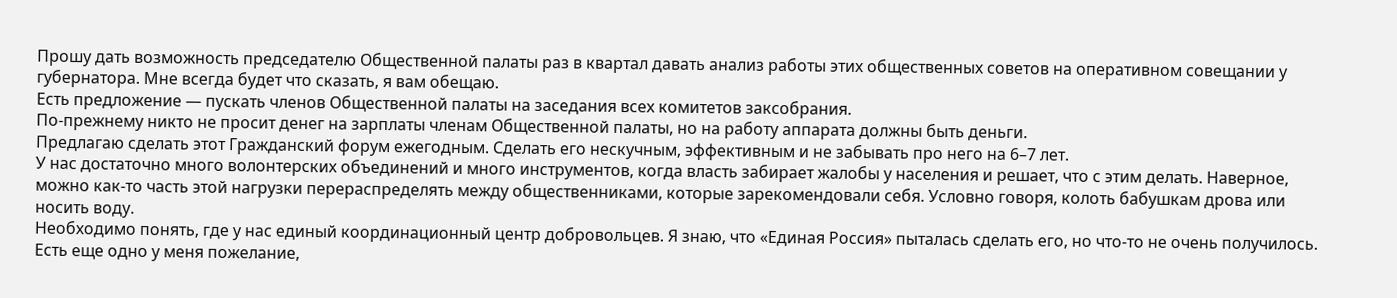Прошу дать возможность председателю Общественной палаты раз в квартал давать анализ работы этих общественных советов на оперативном совещании у губернатора. Мне всегда будет что сказать, я вам обещаю.
Есть предложение — пускать членов Общественной палаты на заседания всех комитетов заксобрания.
По-прежнему никто не просит денег на зарплаты членам Общественной палаты, но на работу аппарата должны быть деньги.
Предлагаю сделать этот Гражданский форум ежегодным. Сделать его нескучным, эффективным и не забывать про него на 6–7 лет.
У нас достаточно много волонтерских объединений и много инструментов, когда власть забирает жалобы у населения и решает, что с этим делать. Наверное, можно как-то часть этой нагрузки перераспределять между общественниками, которые зарекомендовали себя. Условно говоря, колоть бабушкам дрова или носить воду.
Необходимо понять, где у нас единый координационный центр добровольцев. Я знаю, что «Единая Россия» пыталась сделать его, но что-то не очень получилось.
Есть еще одно у меня пожелание,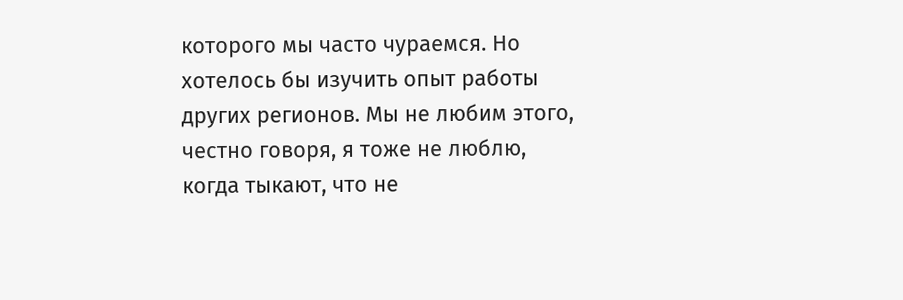которого мы часто чураемся. Но хотелось бы изучить опыт работы других регионов. Мы не любим этого, честно говоря, я тоже не люблю, когда тыкают, что не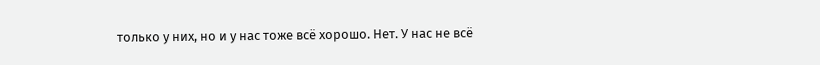только у них, но и у нас тоже всё хорошо. Нет. У нас не всё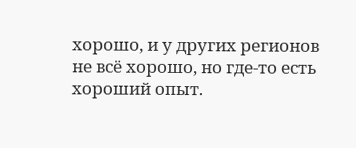хорошо, и у других регионов не всё хорошо, но где-то есть хороший опыт.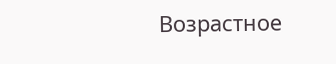Возрастное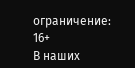ограничение: 16+
В наших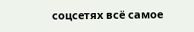соцсетях всё самое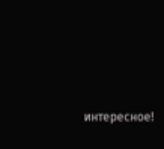интересное!